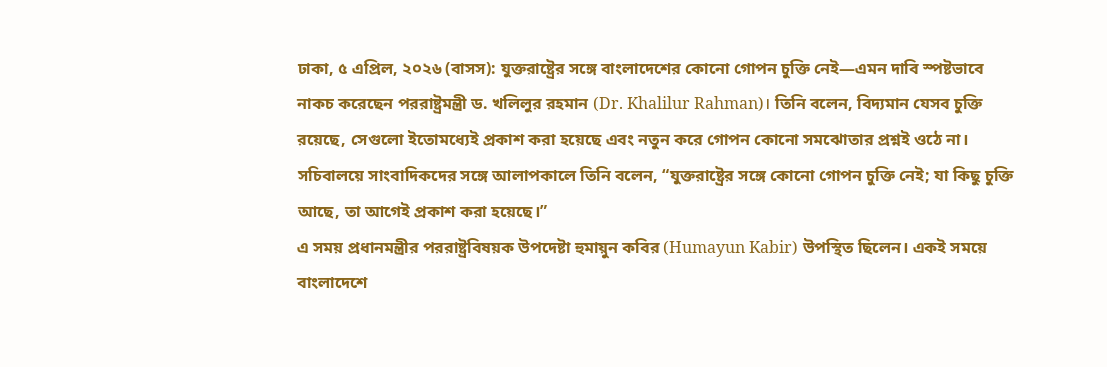ঢাকা, ৫ এপ্রিল, ২০২৬ (বাসস): যুক্তরাষ্ট্রের সঙ্গে বাংলাদেশের কোনো গোপন চুক্তি নেই—এমন দাবি স্পষ্টভাবে নাকচ করেছেন পররাষ্ট্রমন্ত্রী ড. খলিলুর রহমান (Dr. Khalilur Rahman)। তিনি বলেন, বিদ্যমান যেসব চুক্তি রয়েছে, সেগুলো ইতোমধ্যেই প্রকাশ করা হয়েছে এবং নতুন করে গোপন কোনো সমঝোতার প্রশ্নই ওঠে না।
সচিবালয়ে সাংবাদিকদের সঙ্গে আলাপকালে তিনি বলেন, “যুক্তরাষ্ট্রের সঙ্গে কোনো গোপন চুক্তি নেই; যা কিছু চুক্তি আছে, তা আগেই প্রকাশ করা হয়েছে।”
এ সময় প্রধানমন্ত্রীর পররাষ্ট্রবিষয়ক উপদেষ্টা হুমায়ুন কবির (Humayun Kabir) উপস্থিত ছিলেন। একই সময়ে বাংলাদেশে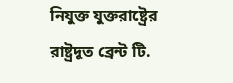নিযুক্ত যুক্তরাষ্ট্রের রাষ্ট্রদূত ব্রেন্ট টি.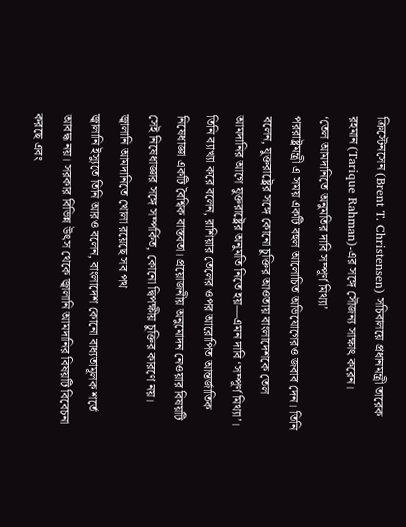ক্রিস্টেনসেন (Brent T. Christensen) সচিবালয়ে প্রধানমন্ত্রী তারেক রহমান (Tarique Rahman)-এর সঙ্গে সৌজন্য সাক্ষাৎ করেন।
‘তেল আমদানিতে অনুমতির দাবি সম্পূর্ণ মিথ্যা’
পররাষ্ট্রমন্ত্রী এ সময় একটি বহুল আলোচিত অভিযোগেরও জবাব দেন। তিনি বলেন, যুক্তরাষ্ট্রের সঙ্গে কোনো চুক্তির আওতায় বাংলাদেশকে তেল আমদানির আগে যুক্তরাষ্ট্রের অনুমতি নিতে হয়—এমন দাবি ‘সম্পূর্ণ মিথ্যা’।
তিনি ব্যাখ্যা করে বলেন, রাশিয়ার তেলের ওপর আরোপিত আন্তর্জাতিক নিষেধাজ্ঞা একটি বৈশ্বিক বাস্তবতা। প্রয়োজনীয় অনুমোদন নেওয়ার বিষয়টি সেই নিষেধাজ্ঞার সঙ্গে সম্পর্কিত, কোনো দ্বিপক্ষীয় চুক্তির কারণে নয়।
জ্বালানি আমদানিতে খোলা রয়েছে সব পথ
জ্বালানি ইস্যুতে তিনি আরও বলেন, বাংলাদেশ কোনো বাধ্যতামূলক শর্তে আবদ্ধ নয়। সরকার বিভিন্ন উৎস থেকে জ্বালানি আমদানির বিষয়টি বিবেচনা করছে এবং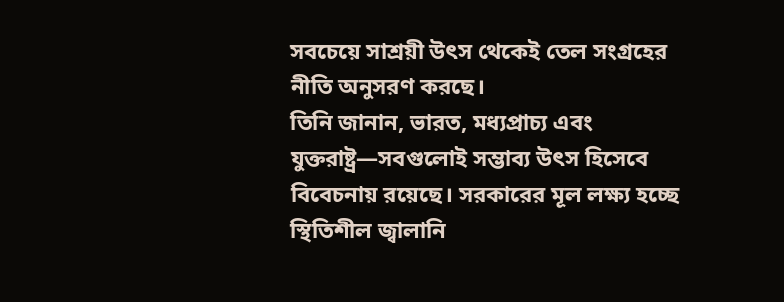সবচেয়ে সাশ্রয়ী উৎস থেকেই তেল সংগ্রহের নীতি অনুসরণ করছে।
তিনি জানান, ভারত, মধ্যপ্রাচ্য এবং যুক্তরাষ্ট্র—সবগুলোই সম্ভাব্য উৎস হিসেবে বিবেচনায় রয়েছে। সরকারের মূল লক্ষ্য হচ্ছে স্থিতিশীল জ্বালানি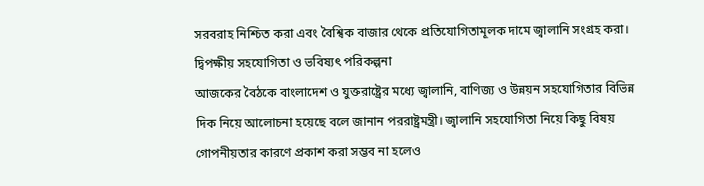সরবরাহ নিশ্চিত করা এবং বৈশ্বিক বাজার থেকে প্রতিযোগিতামূলক দামে জ্বালানি সংগ্রহ করা।
দ্বিপক্ষীয় সহযোগিতা ও ভবিষ্যৎ পরিকল্পনা
আজকের বৈঠকে বাংলাদেশ ও যুক্তরাষ্ট্রের মধ্যে জ্বালানি, বাণিজ্য ও উন্নয়ন সহযোগিতার বিভিন্ন দিক নিয়ে আলোচনা হয়েছে বলে জানান পররাষ্ট্রমন্ত্রী। জ্বালানি সহযোগিতা নিয়ে কিছু বিষয় গোপনীয়তার কারণে প্রকাশ করা সম্ভব না হলেও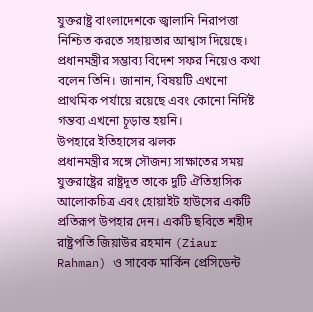যুক্তরাষ্ট্র বাংলাদেশকে জ্বালানি নিরাপত্তা নিশ্চিত করতে সহায়তার আশ্বাস দিয়েছে।
প্রধানমন্ত্রীর সম্ভাব্য বিদেশ সফর নিয়েও কথা বলেন তিনি। জানান, বিষয়টি এখনো প্রাথমিক পর্যায়ে রয়েছে এবং কোনো নির্দিষ্ট গন্তব্য এখনো চূড়ান্ত হয়নি।
উপহারে ইতিহাসের ঝলক
প্রধানমন্ত্রীর সঙ্গে সৌজন্য সাক্ষাতের সময় যুক্তরাষ্ট্রের রাষ্ট্রদূত তাকে দুটি ঐতিহাসিক আলোকচিত্র এবং হোয়াইট হাউসের একটি প্রতিরূপ উপহার দেন। একটি ছবিতে শহীদ রাষ্ট্রপতি জিয়াউর রহমান (Ziaur Rahman) ও সাবেক মার্কিন প্রেসিডেন্ট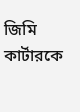জিমি কার্টারকে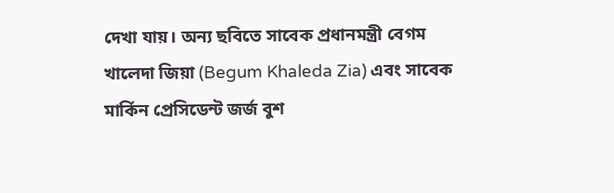দেখা যায়। অন্য ছবিতে সাবেক প্রধানমন্ত্রী বেগম খালেদা জিয়া (Begum Khaleda Zia) এবং সাবেক মার্কিন প্রেসিডেন্ট জর্জ বুশ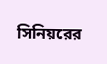সিনিয়রের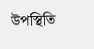উপস্থিতি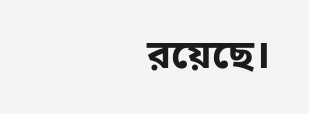রয়েছে।